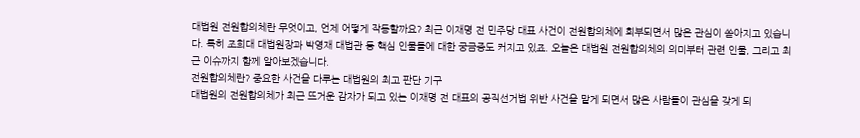대법원 전원합의체란 무엇이고, 언제 어떻게 작동할까요? 최근 이재명 전 민주당 대표 사건이 전원합의체에 회부되면서 많은 관심이 쏟아지고 있습니다. 특히 조희대 대법원장과 박영재 대법관 등 핵심 인물들에 대한 궁금증도 커지고 있죠. 오늘은 대법원 전원합의체의 의미부터 관련 인물, 그리고 최근 이슈까지 함께 알아보겠습니다.
전원합의체란? 중요한 사건을 다루는 대법원의 최고 판단 기구
대법원의 전원합의체가 최근 뜨거운 감자가 되고 있는 이재명 전 대표의 공직선거법 위반 사건을 맡게 되면서 많은 사람들이 관심을 갖게 되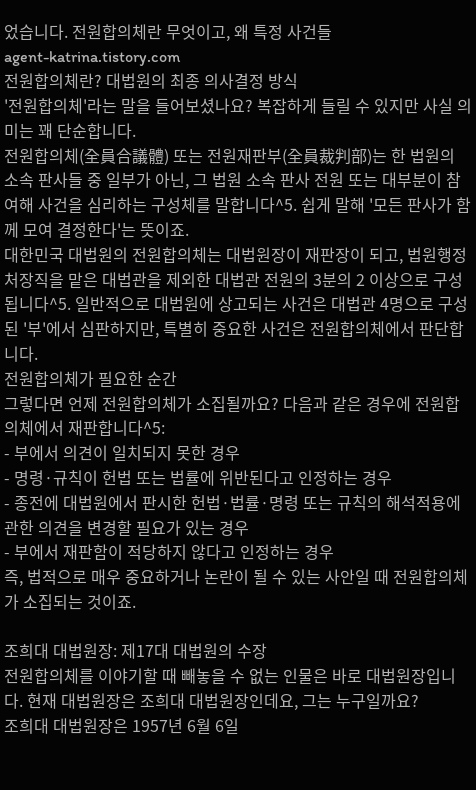었습니다. 전원합의체란 무엇이고, 왜 특정 사건들
agent-katrina.tistory.com
전원합의체란? 대법원의 최종 의사결정 방식
'전원합의체'라는 말을 들어보셨나요? 복잡하게 들릴 수 있지만 사실 의미는 꽤 단순합니다.
전원합의체(全員合議體) 또는 전원재판부(全員裁判部)는 한 법원의 소속 판사들 중 일부가 아닌, 그 법원 소속 판사 전원 또는 대부분이 참여해 사건을 심리하는 구성체를 말합니다^5. 쉽게 말해 '모든 판사가 함께 모여 결정한다'는 뜻이죠.
대한민국 대법원의 전원합의체는 대법원장이 재판장이 되고, 법원행정처장직을 맡은 대법관을 제외한 대법관 전원의 3분의 2 이상으로 구성됩니다^5. 일반적으로 대법원에 상고되는 사건은 대법관 4명으로 구성된 '부'에서 심판하지만, 특별히 중요한 사건은 전원합의체에서 판단합니다.
전원합의체가 필요한 순간
그렇다면 언제 전원합의체가 소집될까요? 다음과 같은 경우에 전원합의체에서 재판합니다^5:
- 부에서 의견이 일치되지 못한 경우
- 명령·규칙이 헌법 또는 법률에 위반된다고 인정하는 경우
- 종전에 대법원에서 판시한 헌법·법률·명령 또는 규칙의 해석적용에 관한 의견을 변경할 필요가 있는 경우
- 부에서 재판함이 적당하지 않다고 인정하는 경우
즉, 법적으로 매우 중요하거나 논란이 될 수 있는 사안일 때 전원합의체가 소집되는 것이죠.

조희대 대법원장: 제17대 대법원의 수장
전원합의체를 이야기할 때 빼놓을 수 없는 인물은 바로 대법원장입니다. 현재 대법원장은 조희대 대법원장인데요, 그는 누구일까요?
조희대 대법원장은 1957년 6월 6일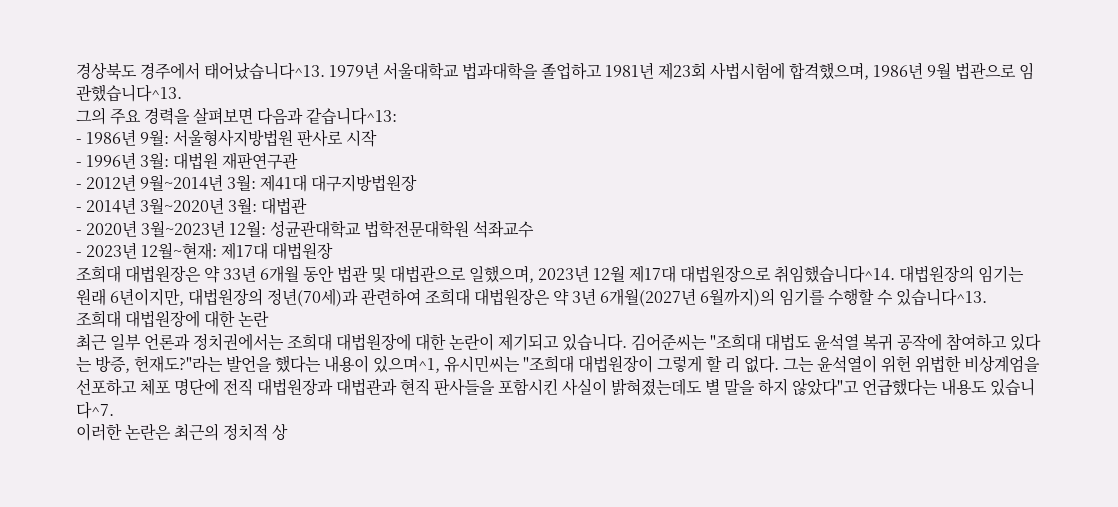경상북도 경주에서 태어났습니다^13. 1979년 서울대학교 법과대학을 졸업하고 1981년 제23회 사법시험에 합격했으며, 1986년 9월 법관으로 임관했습니다^13.
그의 주요 경력을 살펴보면 다음과 같습니다^13:
- 1986년 9월: 서울형사지방법원 판사로 시작
- 1996년 3월: 대법원 재판연구관
- 2012년 9월~2014년 3월: 제41대 대구지방법원장
- 2014년 3월~2020년 3월: 대법관
- 2020년 3월~2023년 12월: 성균관대학교 법학전문대학원 석좌교수
- 2023년 12월~현재: 제17대 대법원장
조희대 대법원장은 약 33년 6개월 동안 법관 및 대법관으로 일했으며, 2023년 12월 제17대 대법원장으로 취임했습니다^14. 대법원장의 임기는 원래 6년이지만, 대법원장의 정년(70세)과 관련하여 조희대 대법원장은 약 3년 6개월(2027년 6월까지)의 임기를 수행할 수 있습니다^13.
조희대 대법원장에 대한 논란
최근 일부 언론과 정치권에서는 조희대 대법원장에 대한 논란이 제기되고 있습니다. 김어준씨는 "조희대 대법도 윤석열 복귀 공작에 참여하고 있다는 방증, 헌재도?"라는 발언을 했다는 내용이 있으며^1, 유시민씨는 "조희대 대법원장이 그렇게 할 리 없다. 그는 윤석열이 위헌 위법한 비상계엄을 선포하고 체포 명단에 전직 대법원장과 대법관과 현직 판사들을 포함시킨 사실이 밝혀졌는데도 별 말을 하지 않았다"고 언급했다는 내용도 있습니다^7.
이러한 논란은 최근의 정치적 상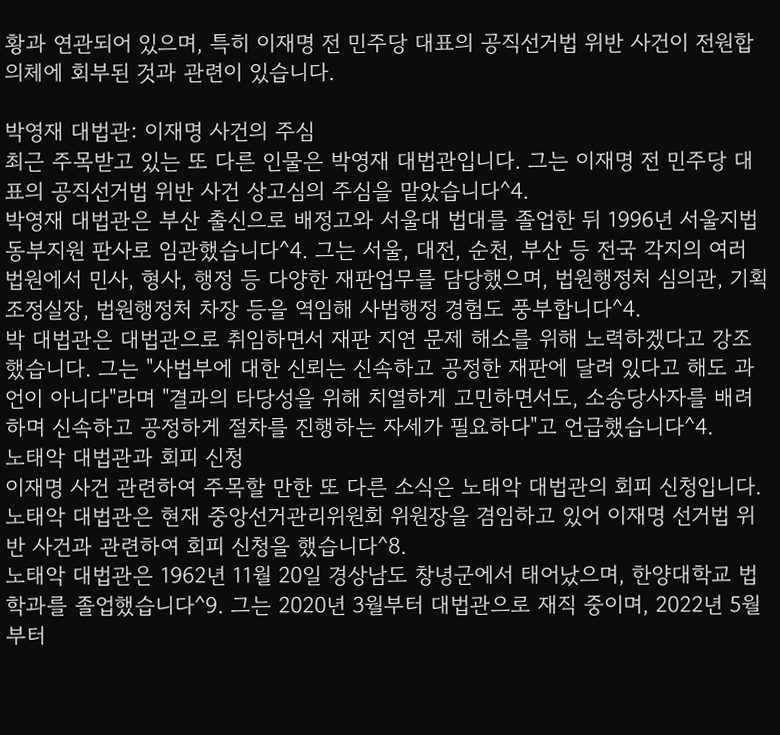황과 연관되어 있으며, 특히 이재명 전 민주당 대표의 공직선거법 위반 사건이 전원합의체에 회부된 것과 관련이 있습니다.

박영재 대법관: 이재명 사건의 주심
최근 주목받고 있는 또 다른 인물은 박영재 대법관입니다. 그는 이재명 전 민주당 대표의 공직선거법 위반 사건 상고심의 주심을 맡았습니다^4.
박영재 대법관은 부산 출신으로 배정고와 서울대 법대를 졸업한 뒤 1996년 서울지법 동부지원 판사로 임관했습니다^4. 그는 서울, 대전, 순천, 부산 등 전국 각지의 여러 법원에서 민사, 형사, 행정 등 다양한 재판업무를 담당했으며, 법원행정처 심의관, 기획조정실장, 법원행정처 차장 등을 역임해 사법행정 경험도 풍부합니다^4.
박 대법관은 대법관으로 취임하면서 재판 지연 문제 해소를 위해 노력하겠다고 강조했습니다. 그는 "사법부에 대한 신뢰는 신속하고 공정한 재판에 달려 있다고 해도 과언이 아니다"라며 "결과의 타당성을 위해 치열하게 고민하면서도, 소송당사자를 배려하며 신속하고 공정하게 절차를 진행하는 자세가 필요하다"고 언급했습니다^4.
노태악 대법관과 회피 신청
이재명 사건 관련하여 주목할 만한 또 다른 소식은 노태악 대법관의 회피 신청입니다. 노태악 대법관은 현재 중앙선거관리위원회 위원장을 겸임하고 있어 이재명 선거법 위반 사건과 관련하여 회피 신청을 했습니다^8.
노태악 대법관은 1962년 11월 20일 경상남도 창녕군에서 태어났으며, 한양대학교 법학과를 졸업했습니다^9. 그는 2020년 3월부터 대법관으로 재직 중이며, 2022년 5월부터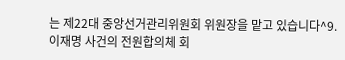는 제22대 중앙선거관리위원회 위원장을 맡고 있습니다^9.
이재명 사건의 전원합의체 회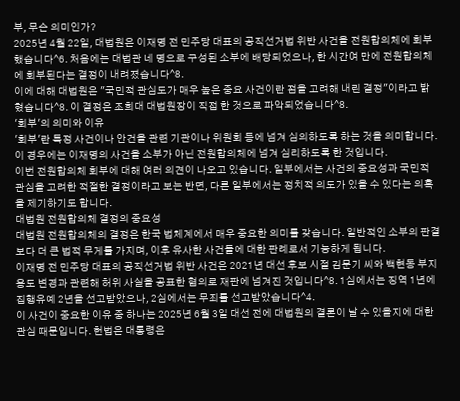부, 무슨 의미인가?
2025년 4월 22일, 대법원은 이재명 전 민주당 대표의 공직선거법 위반 사건을 전원합의체에 회부했습니다^6. 처음에는 대법관 네 명으로 구성된 소부에 배당되었으나, 한 시간여 만에 전원합의체에 회부된다는 결정이 내려졌습니다^8.
이에 대해 대법원은 "국민적 관심도가 매우 높은 중요 사건이란 점을 고려해 내린 결정"이라고 밝혔습니다^8. 이 결정은 조희대 대법원장이 직접 한 것으로 파악되었습니다^8.
'회부'의 의미와 이유
'회부'란 특정 사건이나 안건을 관련 기관이나 위원회 등에 넘겨 심의하도록 하는 것을 의미합니다. 이 경우에는 이재명의 사건을 소부가 아닌 전원합의체에 넘겨 심리하도록 한 것입니다.
이번 전원합의체 회부에 대해 여러 의견이 나오고 있습니다. 일부에서는 사건의 중요성과 국민적 관심을 고려한 적절한 결정이라고 보는 반면, 다른 일부에서는 정치적 의도가 있을 수 있다는 의혹을 제기하기도 합니다.
대법원 전원합의체 결정의 중요성
대법원 전원합의체의 결정은 한국 법체계에서 매우 중요한 의미를 갖습니다. 일반적인 소부의 판결보다 더 큰 법적 무게를 가지며, 이후 유사한 사건들에 대한 판례로서 기능하게 됩니다.
이재명 전 민주당 대표의 공직선거법 위반 사건은 2021년 대선 후보 시절 김문기 씨와 백현동 부지용도 변경과 관련해 허위 사실을 공표한 혐의로 재판에 넘겨진 것입니다^8. 1심에서는 징역 1년에 집행유예 2년을 선고받았으나, 2심에서는 무죄를 선고받았습니다^4.
이 사건이 중요한 이유 중 하나는 2025년 6월 3일 대선 전에 대법원의 결론이 날 수 있을지에 대한 관심 때문입니다. 헌법은 대통령은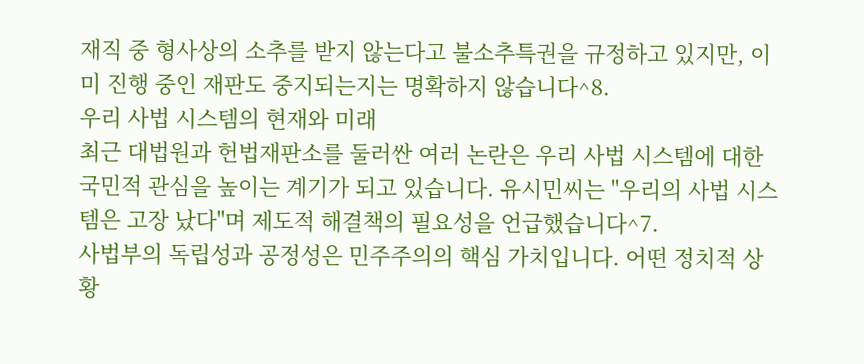재직 중 형사상의 소추를 받지 않는다고 불소추특권을 규정하고 있지만, 이미 진행 중인 재판도 중지되는지는 명확하지 않습니다^8.
우리 사법 시스템의 현재와 미래
최근 대법원과 헌법재판소를 둘러싼 여러 논란은 우리 사법 시스템에 대한 국민적 관심을 높이는 계기가 되고 있습니다. 유시민씨는 "우리의 사법 시스템은 고장 났다"며 제도적 해결책의 필요성을 언급했습니다^7.
사법부의 독립성과 공정성은 민주주의의 핵심 가치입니다. 어떤 정치적 상황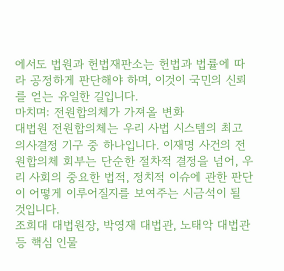에서도 법원과 헌법재판소는 헌법과 법률에 따라 공정하게 판단해야 하며, 이것이 국민의 신뢰를 얻는 유일한 길입니다.
마치며: 전원합의체가 가져올 변화
대법원 전원합의체는 우리 사법 시스템의 최고 의사결정 기구 중 하나입니다. 이재명 사건의 전원합의체 회부는 단순한 절차적 결정을 넘어, 우리 사회의 중요한 법적, 정치적 이슈에 관한 판단이 어떻게 이루어질지를 보여주는 시금석이 될 것입니다.
조희대 대법원장, 박영재 대법관, 노태악 대법관 등 핵심 인물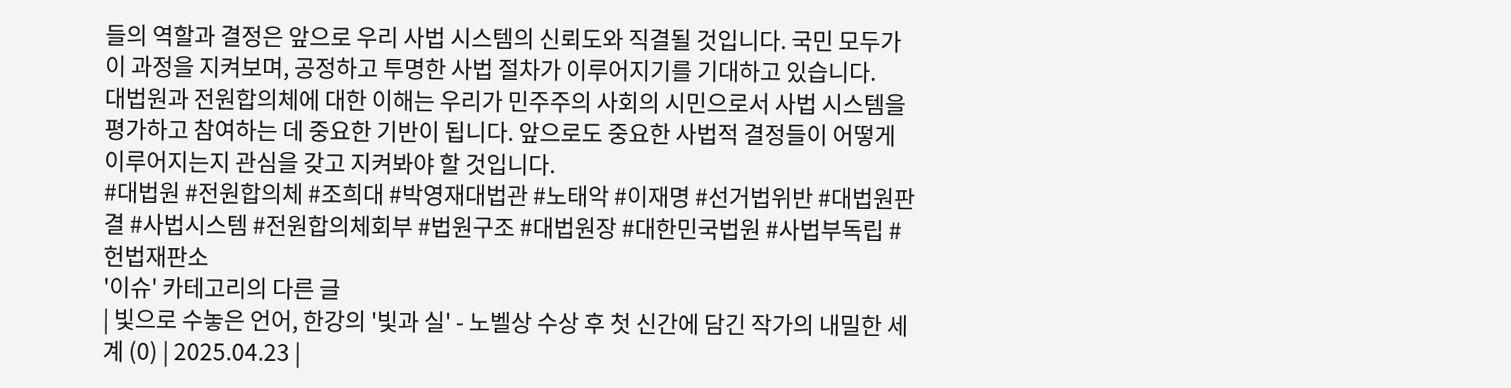들의 역할과 결정은 앞으로 우리 사법 시스템의 신뢰도와 직결될 것입니다. 국민 모두가 이 과정을 지켜보며, 공정하고 투명한 사법 절차가 이루어지기를 기대하고 있습니다.
대법원과 전원합의체에 대한 이해는 우리가 민주주의 사회의 시민으로서 사법 시스템을 평가하고 참여하는 데 중요한 기반이 됩니다. 앞으로도 중요한 사법적 결정들이 어떻게 이루어지는지 관심을 갖고 지켜봐야 할 것입니다.
#대법원 #전원합의체 #조희대 #박영재대법관 #노태악 #이재명 #선거법위반 #대법원판결 #사법시스템 #전원합의체회부 #법원구조 #대법원장 #대한민국법원 #사법부독립 #헌법재판소
'이슈' 카테고리의 다른 글
| 빛으로 수놓은 언어, 한강의 '빛과 실' - 노벨상 수상 후 첫 신간에 담긴 작가의 내밀한 세계 (0) | 2025.04.23 |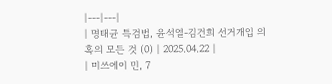|---|---|
| 명태균 특검법, 윤석열-김건희 선거개입 의혹의 모든 것 (0) | 2025.04.22 |
| 미쓰에이 민, 7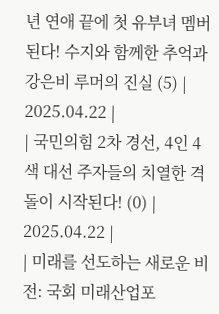년 연애 끝에 첫 유부녀 멤버 된다! 수지와 함께한 추억과 강은비 루머의 진실 (5) | 2025.04.22 |
| 국민의힘 2차 경선, 4인 4색 대선 주자들의 치열한 격돌이 시작된다! (0) | 2025.04.22 |
| 미래를 선도하는 새로운 비전: 국회 미래산업포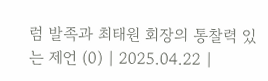럼 발족과 최태원 회장의 통찰력 있는 제언 (0) | 2025.04.22 |